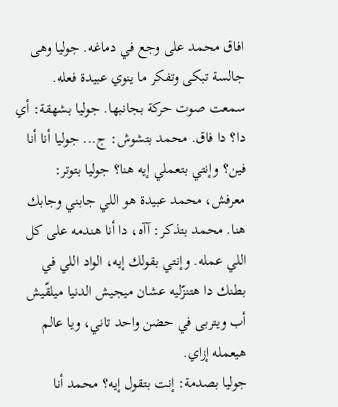افاق محمد على وجع في دماغه. جوليا وهى جالسة تبكى وتفكر ما ينوي عبيدة فعله. سمعت صوت حركة بجانبها. جوليا بشهقة: أي دا؟ دا فاق. محمد بتشوش: ج... جوليا أنا أنا فين؟ وإنتي بتعملي إيه هنا؟ جوليا بتوتر: معرفش، محمد عبيدة هو اللي جابني وجابك هنا. محمد بتذكر: آآه، دا أنا هندمه على كل اللي عمله. وإنتي بقولك إيه، الواد اللي في بطنك دا هتنزّليه عشان ميجيش الدنيا ميلقّيش أب ويتربى في حضن واحد تاني، ويا عالم هيعمله إزاي.
جوليا بصدمة: إنت بتقول إيه؟ محمد أنا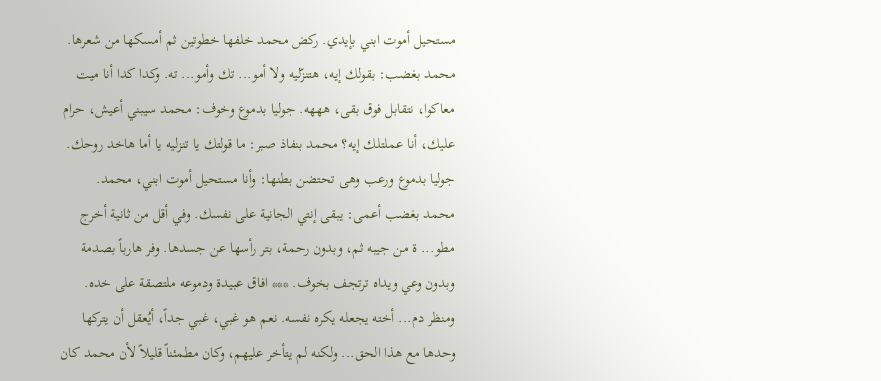مستحيل أموت ابني بإيدي. ركض محمد خلفها خطوتين ثم أمسكها من شعرها. محمد بغضب: بقولك إيه، هتنزّليه ولا أمو... تك وأمو... ته. وكدا كدا أنا ميت معاكوا، نتقابل فوق بقى، هههه. جوليا بدموع وخوف: محمد سيبني أعيش، حرام عليك، أنا عملتلك إيه؟ محمد بنفاذ صبر: ما قولتك يا تنزليه يا أما هاخد روحك. جوليا بدموع ورعب وهى تحتضن بطنها: وأنا مستحيل أموت ابني، محمد.
محمد بغضب أعمى: يبقى إنتي الجانية على نفسك. وفي أقل من ثانية أخرج مطو... ة من جيبه ثم، وبدون رحمة، بتر رأسها عن جسدها. وفر هارباً بصدمة وبدون وعي ويداه ترتجف بخوف. *** افاق عبيدة ودموعه ملتصقة على خده. ومنظر دم... أخته يجعله يكره نفسه. نعم هو غبي، غبي جداً، أيُعقل أن يتركها وحدها مع هذا الحق... ولكنه لم يتأخر عليهم، وكان مطمئناً قليلاً لأن محمد كان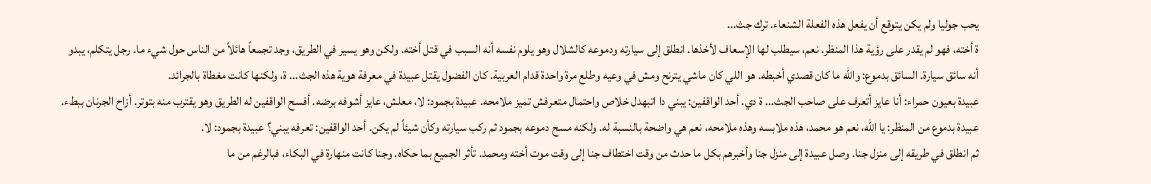يحب جوليا ولم يكن يتوقع أن يفعل هذه الفعلة الشنعاء. ترك جث...
ة أخته، فهو لم يقدر على رؤية هذا المنظر. نعم، سيطلب لها الإسعاف لأخذها. انطلق إلى سيارته ودموعه كالشلال وهو يلوم نفسه أنه السبب في قتل أخته. ولكن وهو يسير في الطريق، وجد تجمعاً هائلاً من الناس حول شيء ما. رجل يتكلم، يبدو أنه سائق سيارة. السائق بدموع: والله ما كان قصدي أخبطه. هو اللي كان ماشي يترنح ومش في وعيه وطلع مرة واحدة قدام العربية. كان الفضول يقتل عبيدة في معرفة هوية هذه الجث... ة، ولكنها كانت مغطاة بالجرائد.
عبيدة بعيون حمراء: أنا عايز أتعرف على صاحب الجث... ة دي. أحد الواقفين: يبني دا اتبهدل خلاص واحتمال متعرفش تميز ملامحه. عبيدة بجمود: لا، معلش، عايز أشوفه برضه. أفسح الواقفين له الطريق وهو يقترب منه بتوتر. أزاح الجرنان ببطء. عبيدة بدموع من المنظر: يا الله، نعم هو محمد، هذه ملابسه وهذه ملامحه، نعم هي واضحة بالنسبة له. ولكنه مسح دموعه بجمود ثم ركب سيارته وكأن شيئاً لم يكن. أحد الواقفين: تعرفه يبني؟ عبيدة بجمود: لا.
ثم انطلق في طريقه إلى منزل جنا. وصل عبيدة إلى منزل جنا وأخبرهم بكل ما حدث من وقت اختطاف جنا إلى وقت موت أخته ومحمد. تأثر الجميع بما حكاه. وجنا كانت منهارة في البكاء، فبالرغم من ما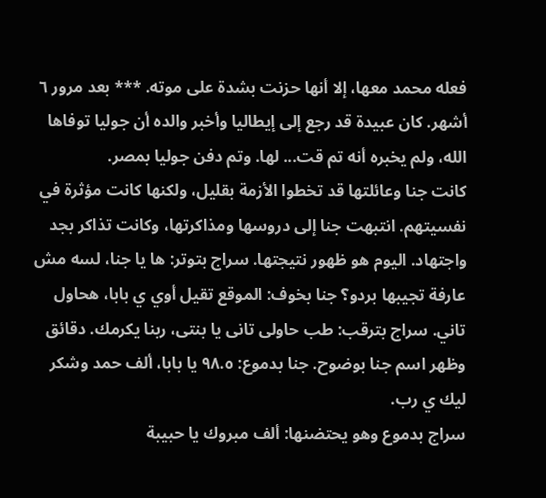فعله محمد معها، إلا أنها حزنت بشدة على موته. *** بعد مرور ٦ أشهر. كان عبيدة قد رجع إلى إيطاليا وأخبر والده أن جوليا توفاها الله، ولم يخبره أنه تم قت... لها. وتم دفن جوليا بمصر.
كانت جنا وعائلتها قد تخطوا الأزمة بقليل، ولكنها كانت مؤثرة في نفسيتهم. انتبهت جنا إلى دروسها ومذاكرتها، وكانت تذاكر بجد واجتهاد. اليوم هو ظهور نتيجتها. سراج بتوتر: ها يا جنا، لسه مش عارفة تجيبها بردو؟ جنا بخوف: الموقع تقيل أوي ي بابا، هحاول تاني. سراج بترقب: طب حاولى تانى يا بنتى، ربنا يكرمك. دقائق وظهر اسم جنا بوضوح. جنا بدموع: ٩٨.٥ يا بابا، ألف حمد وشكر ليك ي رب.
سراج بدموع وهو يحتضنها: ألف مبروك يا حبيبة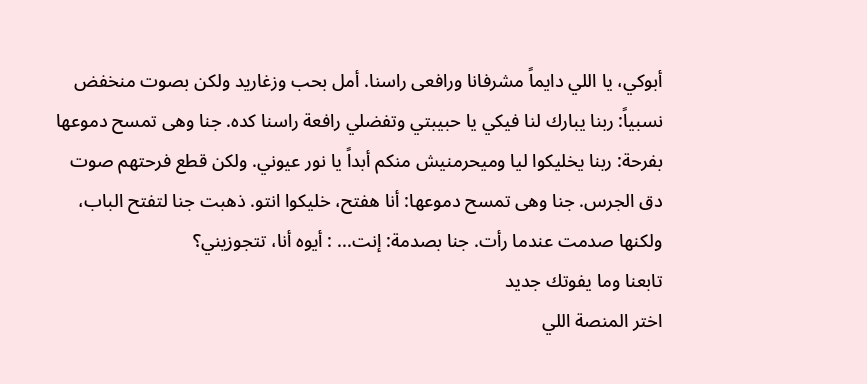أبوكي، يا اللي دايماً مشرفانا ورافعى راسنا. أمل بحب وزغاريد ولكن بصوت منخفض نسبياً: ربنا يبارك لنا فيكي يا حبيبتي وتفضلي رافعة راسنا كده. جنا وهى تمسح دموعها بفرحة: ربنا يخليكوا ليا وميحرمنيش منكم أبداً يا نور عيوني. ولكن قطع فرحتهم صوت دق الجرس. جنا وهى تمسح دموعها: أنا هفتح، خليكوا انتو. ذهبت جنا لتفتح الباب، ولكنها صدمت عندما رأت. جنا بصدمة: إنت... : أيوه أنا، تتجوزيني؟
تابعنا وما يفوتك جديد
اختر المنصة اللي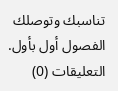تناسبك وتوصلك الفصول أول بأول.
التعليقات (0)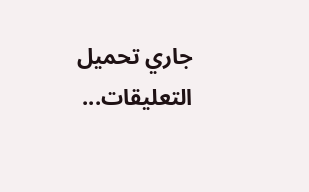جاري تحميل التعليقات...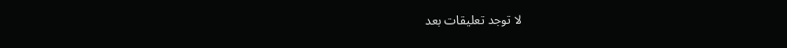لا توجد تعليقات بعد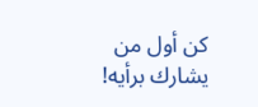كن أول من يشارك برأيه!